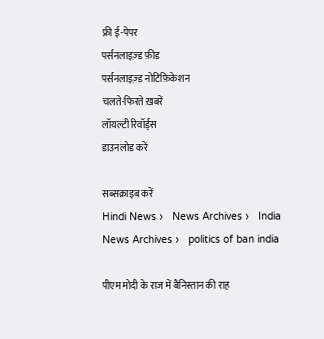फ्री ई-पेपर
पर्सनलाइज़्ड फ़ीड
पर्सनलाइज़्ड नोटिफ़िकेशन
चलते-फिरते ख़बरें
लॉयल्टी रिवॉर्ड्स
डाउनलोड करें

सब्सक्राइब करें
Hindi News ›   News Archives ›   India News Archives ›   politics of ban india

पीएम मोदी के राज में बैनिस्तान की राह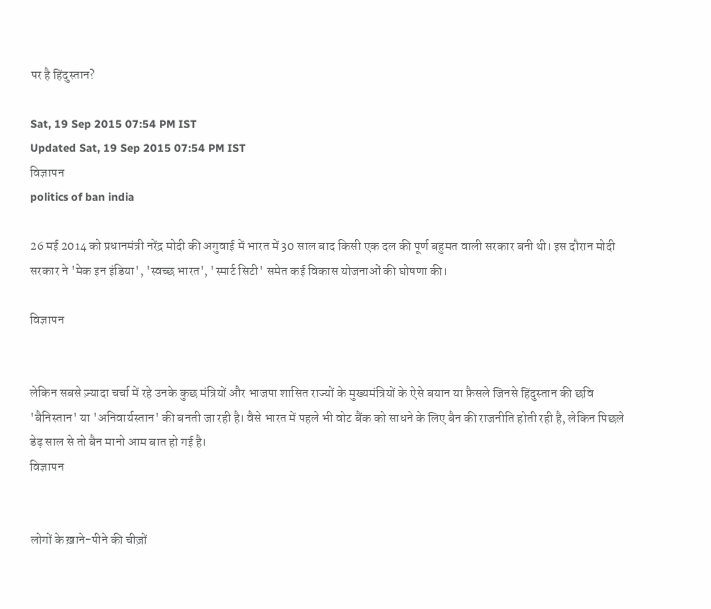पर है हिंदुस्तान?

Sat, 19 Sep 2015 07:54 PM IST
Updated Sat, 19 Sep 2015 07:54 PM IST
विज्ञापन
politics of ban india

26 मई 2014 को प्रधानमंत्री नरेंद्र मोदी की अगुवाई में भारत में 30 साल बाद किसी एक दल की पूर्ण बहुमत वाली सरकार बनी थी। इस दौरान मोदी सरकार ने 'मेक इन इंडिया', 'स्वच्छ भारत', 'स्मार्ट सिटी' समेत कई विकास योजनाओं की घोषणा की।

विज्ञापन


लेकिन सबसे ज़्यादा चर्चा में रहे उनके कुछ मंत्रियों और भाजपा शासित राज्यों के मुख्यमंत्रियों के ऐसे बयान या फ़ैसले जिनसे हिंदुस्तान की छवि 'बैनिस्तान' या 'अनिवार्यस्तान' की बनती जा रही है। वैसे भारत में पहले भी वोट बैंक को साधने के लिए बैन की राजनीति होती रही है, लेकिन पिछले डेढ़ साल से तो बैन मानो आम बात हो गई है।
विज्ञापन


लोगों के ख़ाने-पीने की चीज़ों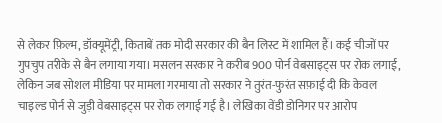से लेकर फ़िल्म, डॉक्यूमेंट्री, किताबें तक मोदी सरकार की बैन लिस्ट में शामिल हैं। कई चीजों पर गुपचुप तरीके से बैन लगाया गया। मसलन सरकार ने करीब 900 पोर्न वेबसाइट्स पर रोक लगाई, लेकिन जब सोशल मीडिया पर मामला गरमाया तो सरकार ने तुरंत-फुरंत सफ़ाई दी कि केवल चाइल्ड पोर्न से जुड़ी वेबसाइट्स पर रोक लगाई गई है। लेखिका वेंडी डोनिगर पर आरोप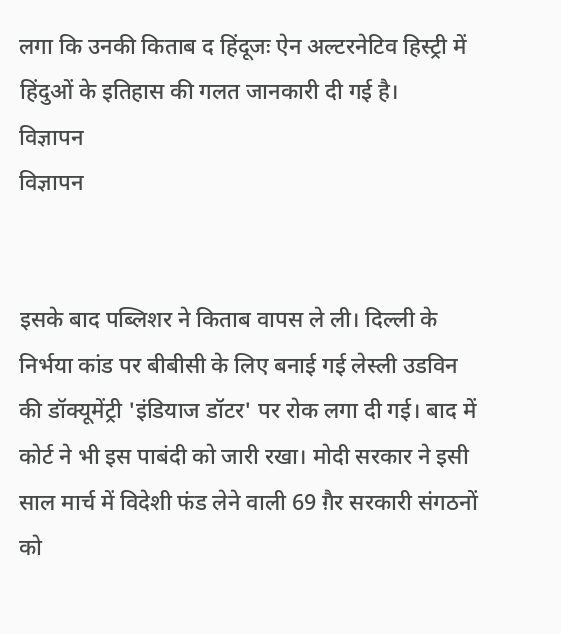लगा कि उनकी किताब द हिंदूजः ऐन अल्टरनेटिव हिस्ट्री में हिंदुओं के इतिहास की गलत जानकारी दी गई है।
विज्ञापन
विज्ञापन


इसके बाद पब्लिशर ने किताब वापस ले ली। दिल्ली के निर्भया कांड पर बीबीसी के लिए बनाई गई लेस्ली उडविन की डॉक्यूमेंट्री 'इंडियाज डॉटर' पर रोक लगा दी गई। बाद में कोर्ट ने भी इस पाबंदी को जारी रखा। मोदी सरकार ने इसी साल मार्च में विदेशी फंड लेने वाली 69 ग़ैर सरकारी संगठनों को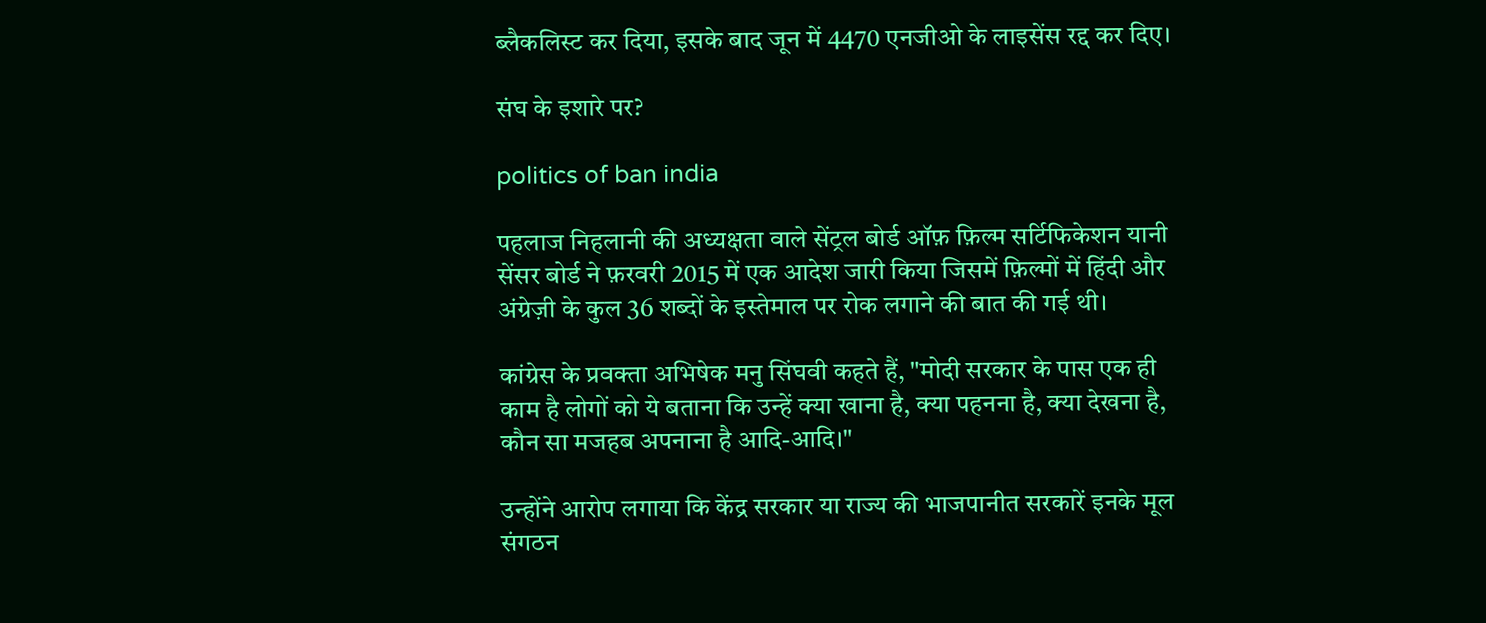ब्लैकलिस्ट कर दिया, इसके बाद जून में 4470 एनजीओ के लाइसेंस रद्द कर दिए।

संघ के इशारे पर?

politics of ban india

पहलाज निहलानी की अध्यक्षता वाले सेंट्रल बोर्ड ऑफ़ फ़िल्म सर्टिफिकेशन यानी सेंसर बोर्ड ने फ़रवरी 2015 में एक आदेश जारी किया जिसमें फ़िल्मों में हिंदी और अंग्रेज़ी के कुल 36 शब्दों के इस्तेमाल पर रोक लगाने की बात की गई थी।

कांग्रेस के प्रवक्ता अभिषेक मनु सिंघवी कहते हैं, "मोदी सरकार के पास एक ही काम है लोगों को ये बताना कि उन्हें क्या खाना है, क्या पहनना है, क्या देखना है, कौन सा मजहब अपनाना है आदि-आदि।"

उन्होंने आरोप लगाया कि केंद्र सरकार या राज्य की भाजपानीत सरकारें इनके मूल संगठन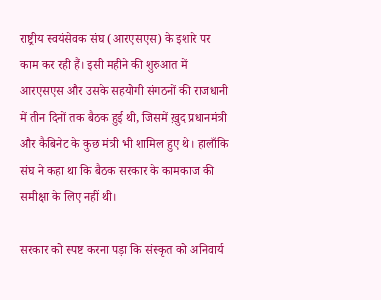राष्ट्रीय स्वयंसेवक संघ (आरएसएस) के इशारे पर काम कर रही हैं। इसी महीने की शुरुआत में आरएसएस और उसके सहयोगी संगठनों की राजधानी में तीन दिनों तक बैठक हुई थी, जिसमें ख़ुद प्रधानमंत्री और कैबिनेट के कुछ मंत्री भी शामिल हुए थे। हालाँकि संघ ने कहा था कि बैठक सरकार के कामकाज की समीक्षा के लिए नहीं थी।

सरकार को स्पष्ट करना पड़ा कि संस्कृत को अनिवार्य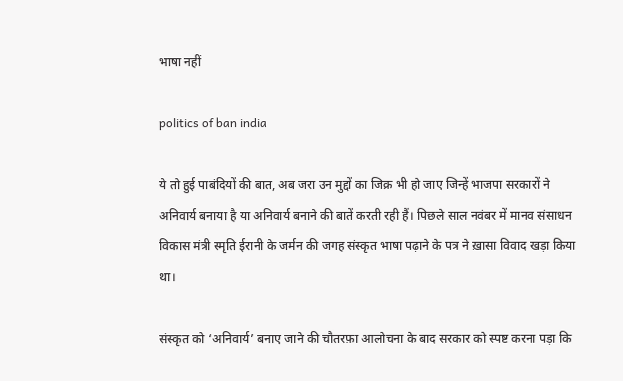भाषा नहीं

politics of ban india

ये तो हुई पाबंदियों की बात, अब जरा उन मुद्दों का जिक्र भी हो जाए जिन्हें भाजपा सरकारों ने अनिवार्य बनाया है या अनिवार्य बनाने की बातें करती रही हैं। पिछले साल नवंबर में मानव संसाधन विकास मंत्री स्मृति ईरानी के जर्मन की जगह संस्कृत भाषा पढ़ाने के पत्र ने ख़ासा विवाद खड़ा किया था।

संस्कृत को ‘अनिवार्य’ बनाए जाने की चौतरफ़ा आलोचना के बाद सरकार को स्पष्ट करना पड़ा कि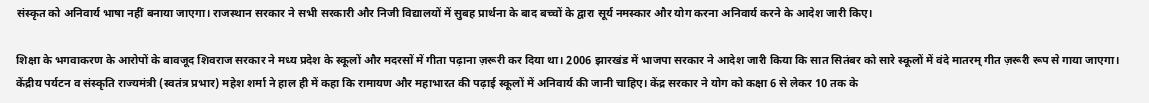संस्कृत को अनिवार्य भाषा नहीं बनाया जाएगा। राजस्थान सरकार ने सभी सरकारी और निजी विद्यालयों में सुबह प्रार्थना के बाद बच्चों के द्वारा सूर्य नमस्कार और योग करना अनिवार्य करने के आदेश जारी किए।

शिक्षा के भगवाकरण के आरोपों के बावजूद शिवराज सरकार ने मध्य प्रदेश के स्कूलों और मदरसों में गीता पढ़ाना ज़रूरी कर दिया था। 2006 झारखंड में भाजपा सरकार ने आदेश जारी किया कि सात सितंबर को सारे स्कूलों में वंदे मातरम् गीत ज़रूरी रूप से गाया जाएगा। केंद्रीय पर्यटन व संस्कृति राज्यमंत्री (स्वतंत्र प्रभार) महेश शर्मा ने हाल ही में कहा कि रामायण और महाभारत की पढ़ाई स्कूलों में अनिवार्य की जानी चाहिए। केंद्र सरकार ने योग को कक्षा 6 से लेकर 10 तक के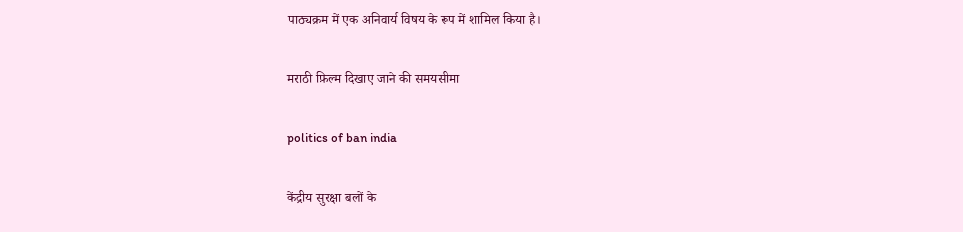पाठ्यक्रम में एक अनिवार्य विषय के रूप में शामिल किया है।

मराठी फ़िल्म दिखाए जाने की समयसीमा

politics of ban india

केंद्रीय सुरक्षा बलों के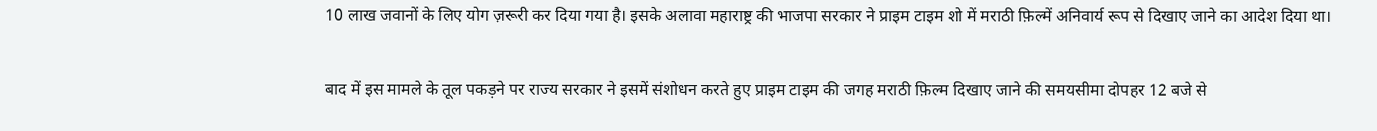10 लाख जवानों के लिए योग ज़रूरी कर दिया गया है। इसके अलावा महाराष्ट्र की भाजपा सरकार ने प्राइम टाइम शो में मराठी फ़िल्में अनिवार्य रूप से दिखाए जाने का आदेश दिया था।

बाद में इस मामले के तूल पकड़ने पर राज्य सरकार ने इसमें संशोधन करते हुए प्राइम टाइम की जगह मराठी फ़िल्म दिखाए जाने की समयसीमा दोपहर 12 बजे से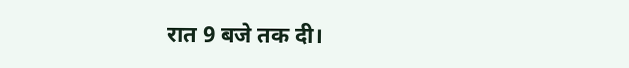रात 9 बजे तक दी।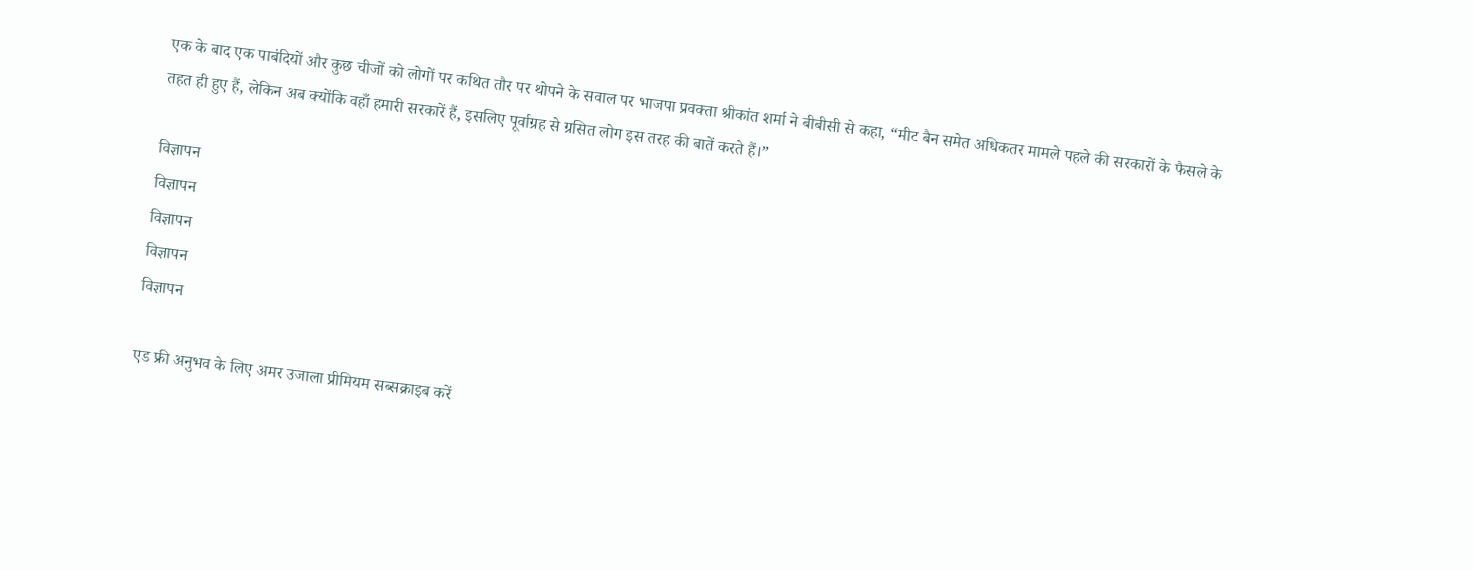एक के बाद एक पाबंदियों और कुछ चीजों को लोगों पर कथित तौर पर थोपने के सवाल पर भाजपा प्रवक्ता श्रीकांत शर्मा ने बीबीसी से कहा, “मीट बैन समेत अधिकतर मामले पहले की सरकारों के फैसले के तहत ही हुए हैं, लेकिन अब क्योंकि वहाँ हमारी सरकारें हैं, इसलिए पूर्वाग्रह से ग्रसित लोग इस तरह की बातें करते हैं।”

विज्ञापन
विज्ञापन
विज्ञापन
विज्ञापन
विज्ञापन

एड फ्री अनुभव के लिए अमर उजाला प्रीमियम सब्सक्राइब करें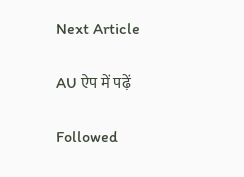Next Article

AU ऐप में पढ़ें

Followed